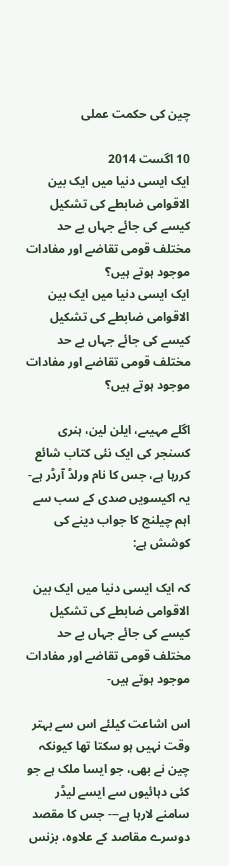چین کی حکمت عملی

10 اگست 2014
ایک ایسی دنیا میں ایک بین الاقوامی ضابطے کی تشکیل کیسے کی جائے جہاں بے حد مختلف قومی تقاضے اور مفادات موجود ہوتے ہیں؟
ایک ایسی دنیا میں ایک بین الاقوامی ضابطے کی تشکیل کیسے کی جائے جہاں بے حد مختلف قومی تقاضے اور مفادات موجود ہوتے ہیں؟

اگلے مہیںے، ایلن لین، ہنری کسنجر کی ایک نئی کتاب شائع کررہا ہے، جس کا نام ورلڈ آرڈر ہے- یہ اکیسویں صدی کے سب سے اہم چیلنج کا جواب دینے کی کوشش ہے:

کہ ایک ایسی دنیا میں ایک بین الاقوامی ضابطے کی تشکیل کیسے کی جائے جہاں بے حد مختلف قومی تقاضے اور مفادات موجود ہوتے ہیں-

اس اشاعت کیلئے اس سے بہتر وقت نہیں ہو سکتا تھا کیونکہ چین نے بھی، جو ایسا ملک ہے جو کئی دہائیوں سے ایسے لیڈر سامنے لارہا ہے--- جس کا مقصد دوسرے مقاصد کے علاوہ، بزنس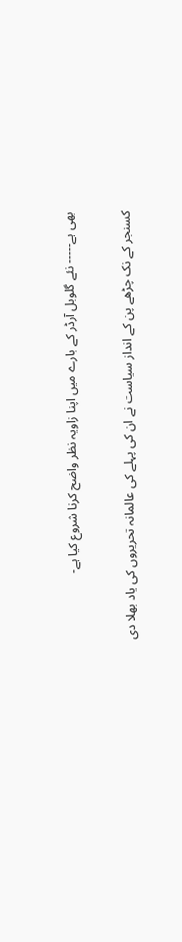بھی ہے----- نئے گلوبل آرڈر کے بارے میں اپنا زاویہ نظر واضح کرنا شروع کیا ہے-

کسنجر کے نک چڑھے پن کے انداز سیاست نے ان کی پہلے کی عالمانہ تحریروں کی یاد بھلا دی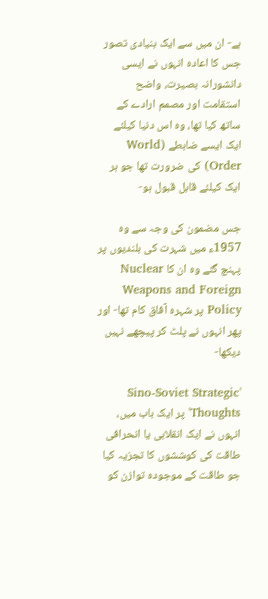ہے- ان میں سے ایک بنیادی تصور جس کا اعادہ انہوں نے ایسی دانشورانہ بصیرت، واضح استقامت اور مصمم ارادے کے ساتھ کیا تھا، وہ اس دنیا کیلئے ایک ایسے ضابطے (World Order) کی ضرورت تھا جو ہر ایک کیلئے قابل قبول ہو-

جس مضمون کی وجہ سے وہ 1957ء میں شہرت کی بلندیوں پر پہنچ گئے وہ ان کا Nuclear Weapons and Foreign Policy پر شہرہ آفاق کام تھا- اور پھر انہوں نے پلٹ کر پیچھے نہیں دیکھا-

'Sino-Soviet Strategic Thoughts' پر ایک باب میں، انہوں نے ایک انقلابی یا انحرافی طاقت کی کوششوں کا تجزیہ کیا جو طاقت کے موجودہ توازن کو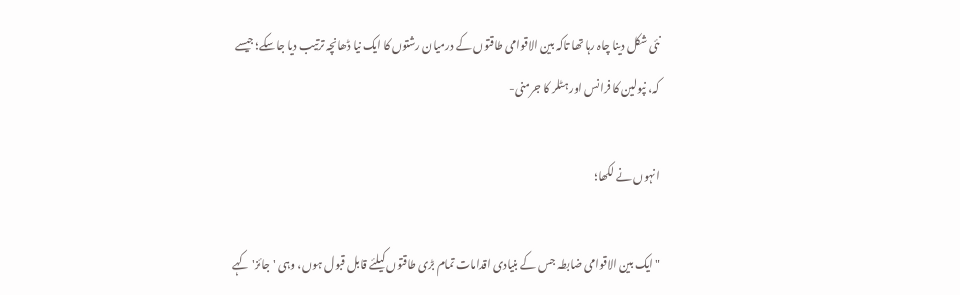نئی شکل دینا چاہ رہا تھا تاکہ بین الاقوامی طاقتوں کے درمیان رشتوں کا ایک نیا ڈھانچہ ترتیب دیا جاسکے؛ جیسے کہ، نپولین کا فرانس اور ہٹلر کا جرمنی-

انہوں نے لکھا؛

"ایک بین الاقوامی ضابطہ جس کے بنیادی اقدامات تمام بڑی طاقتوں کیلئے قابل قبول ہوں، وہی 'جائز' کہے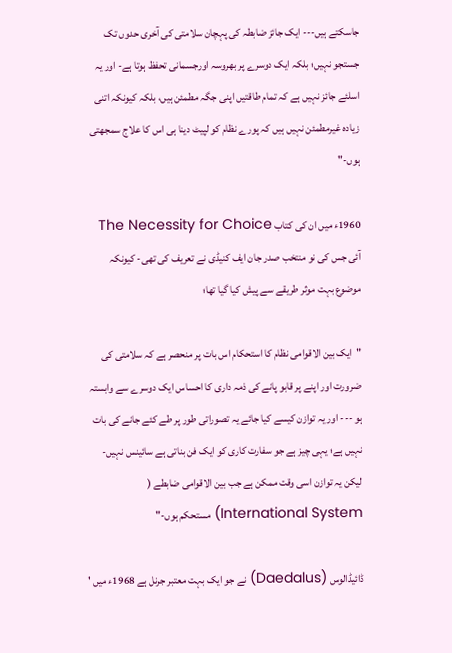جاسکتے ہیں--- ایک جائز ضابطہ کی پہچان سلامتی کی آخری حدوں تک جستجو نہیں؛ بلکہ ایک دوسرے پر بھروسہ اورجسمانی تحفظ ہوتا ہے- اور یہ اسلئے جائز نہیں ہے کہ تمام طاقتیں اپنی جگہ مطمئن ہیں، بلکہ کیونکہ اتنی زیادہ غیرمطمئن نہیں ہیں کہ پورے نظام کو لپیٹ دینا ہی اس کا علاج سمجھتی ہوں-"

1960ء میں ان کی کتاب The Necessity for Choice آئی جس کی نو منتخب صدر جان ایف کنیڈی نے تعریف کی تھی- کیونکہ موضوع بہت موثر طریقے سے پیش کیا گیا تھا؛

"ایک بین الاقوامی نظام کا استحکام اس بات پر منحصر ہے کہ سلامتی کی ضرورت اور اپنے پر قابو پانے کی ذمہ داری کا احساس ایک دوسرے سے وابستہ ہو --- اور یہ توازن کیسے کیا جائے یہ تصوراتی طور پر طے کئے جانے کی بات نہیں ہے؛ یہی چیز ہے جو سفارت کاری کو ایک فن بناتی ہے سائینس نہیں- لیکن یہ توازن اسی وقت ممکن ہے جب بین الاقوامی ضابطے ( International System) مستحکم ہوں-"

ڈائیڈالوس (Daedalus) نے جو ایک بہت معتبر جرنل ہے 1968ء میں '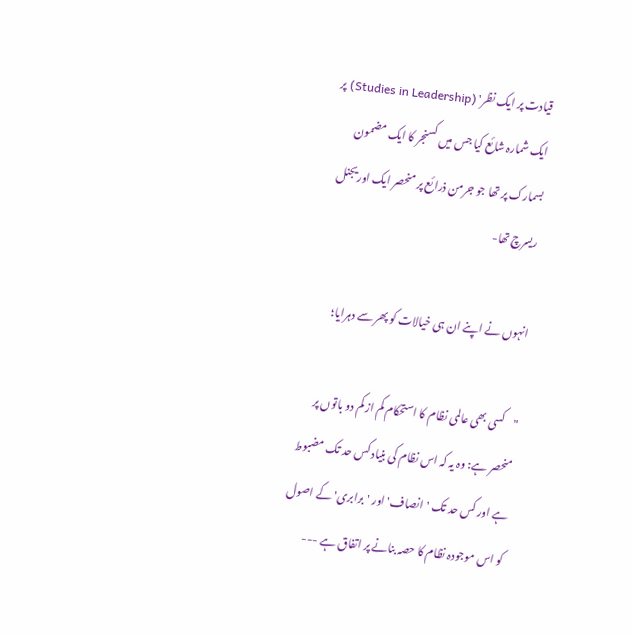قیادت پر ایک نظر' (Studies in Leadership) پر ایک شمارہ شائع کیا جس میں کسنجر کا ایک مضمون بسمارک پر تھا جو جرمن ذرائع پر منحصر ایک اوریجنل ریسرچ تھا-

انہوں نے اپنے ان ہی خیالات کو پھر سے دہرایا؛

"کسی بھی عالمی نظام کا استحکام کم از کم دو باتوں پر منحصر ہے: وہ یہ کہ اس نظام کی بنیاد کس حد تک مضبوط ہے اور کس حد تک 'انصاف' اور 'برابری' کے اصول کو اس موجودہ نظام کا حصہ بنانے پر اتفاق ہے ---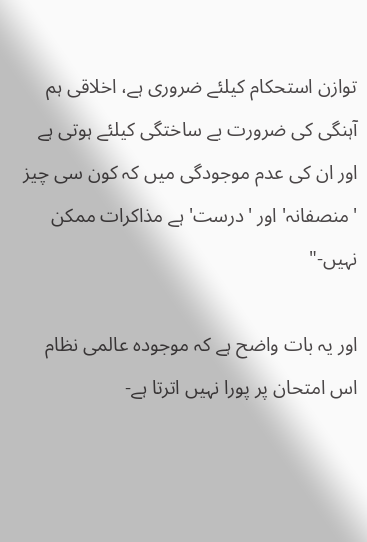توازن استحکام کیلئے ضروری ہے، اخلاقی ہم آہنگی کی ضرورت بے ساختگی کیلئے ہوتی ہے اور ان کی عدم موجودگی میں کہ کون سی چیز 'منصفانہ' اور 'درست' ہے مذاکرات ممکن نہیں-"

اور یہ بات واضح ہے کہ موجودہ عالمی نظام اس امتحان پر پورا نہیں اترتا ہے-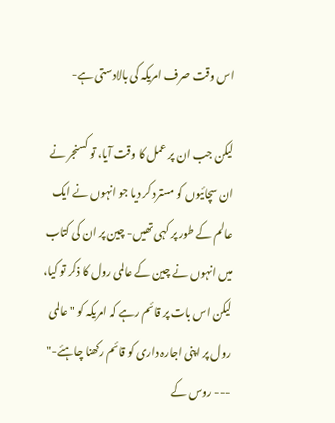اس وقت صرف امریکہ کی بالادستی ہے-

لیکن جب ان پر عمل کا وقت آیا، تو کسنجر نے ان سچائیوں کو مسترد کر دیا جو انہوں نے ایک عالم کے طور پر کہی تھیں- چین پر ان کی کتاب میں انہوں نے چین کے عالمی رول کا ذکر تو کیا، لیکن اس بات پر قائم رہے کہ امریکہ کو "عالمی رول پر اپنی اجارہ داری کو قائم رکھنا چاہئے-" --- روس کے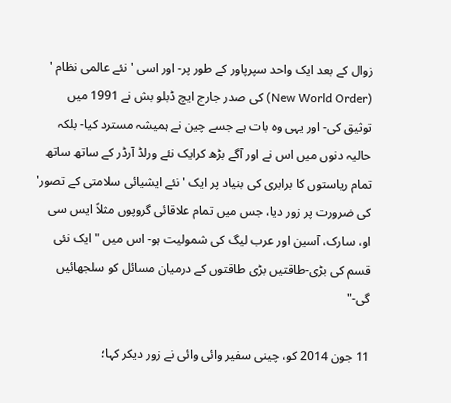زوال کے بعد ایک واحد سپرپاور کے طور پر- اور اسی 'نئے عالمی نظام ' (New World Order) کی صدر جارج ایچ ڈبلو بش نے 1991 میں توثیق کی- اور یہی وہ بات ہے جسے چین نے ہمیشہ مسترد کیا- بلکہ حالیہ دنوں میں اس نے اور آگے بڑھ کرایک نئے ورلڈ آرڈر کے ساتھ ساتھ تمام ریاستوں کا برابری کی بنیاد پر ایک 'نئے ایشیائی سلامتی کے تصور' کی ضرورت پر زور دیا، جس میں تمام علاقائی گروپوں مثلاً ایس سی او، سارک، آسین اور عرب لیگ کی شمولیت ہو- اس میں "ایک نئی قسم کی بڑی-طاقتیں بڑی طاقتوں کے درمیان مسائل کو سلجھائیں گی-"

11 جون 2014 کو، چینی سفیر وائی وائی نے زور دیکر کہا؛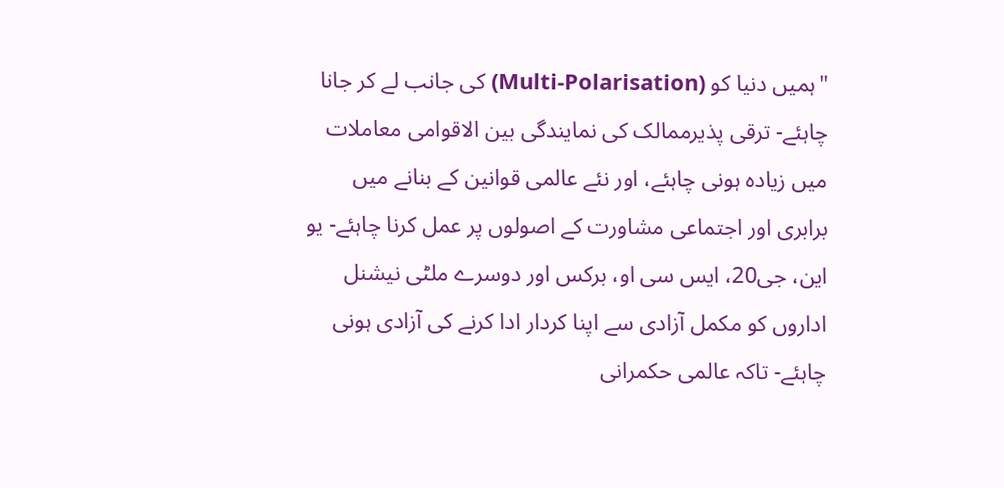"ہمیں دنیا کو (Multi-Polarisation) کی جانب لے کر جانا چاہئے- ترقی پذیرممالک کی نمایندگی بین الاقوامی معاملات میں زیادہ ہونی چاہئے، اور نئے عالمی قوانین کے بنانے میں برابری اور اجتماعی مشاورت کے اصولوں پر عمل کرنا چاہئے- یو این، جی20، ایس سی او، برکس اور دوسرے ملٹی نیشنل اداروں کو مکمل آزادی سے اپنا کردار ادا کرنے کی آزادی ہونی چاہئے- تاکہ عالمی حکمرانی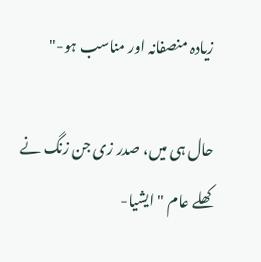زیادہ منصفانہ اور مناسب ہو-"

حال ہی میں، صدر زی جن زنگ نے کھلے عام "ایشیا-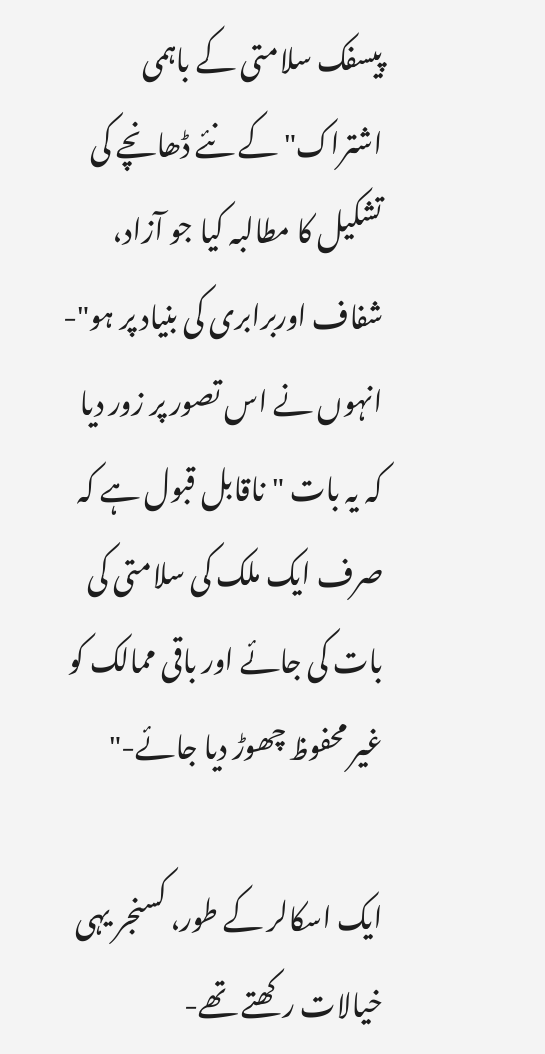پیسفک سلامتی کے باہمی اشتراک" کے نئے ڈھانچے کی تشکیل کا مطالبہ کیا جو آزاد، شفاف اوربرابری کی بنیاد پر ہو"- انہوں نے اس تصور پر زور دیا کہ یہ بات "ناقابل قبول ہے کہ صرف ایک ملک کی سلامتی کی بات کی جائے اور باقی ممالک کو غیر محفوظ چھوڑ دیا جائے-"

ایک اسکالر کے طور، کسنجر یہی خیالات رکھتے تھے-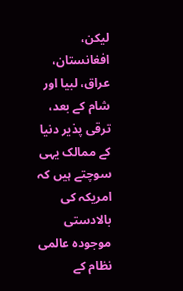لیکن، افغانستان، عراق، لبیا اور شام کے بعد، ترقی پذیر دنیا کے ممالک یہی سوچتے ہیں کہ امریکہ کی بالادستی موجودہ عالمی نظام کے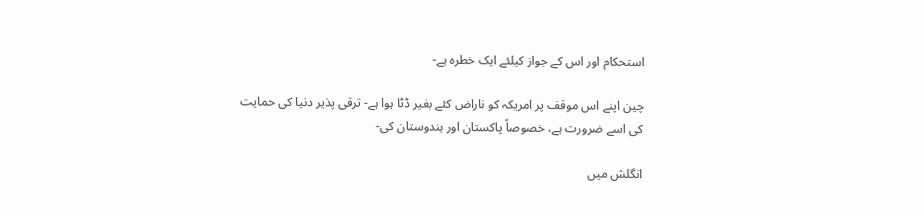استحکام اور اس کے جواز کیلئے ایک خطرہ ہے-

چین اپنے اس موقف پر امریکہ کو ناراض کئے بغیر ڈٹا ہوا ہے- ترقی پذیر دنیا کی حمایت کی اسے ضرورت ہے، خصوصاً پاکستان اور ہندوستان کی-

انگلش میں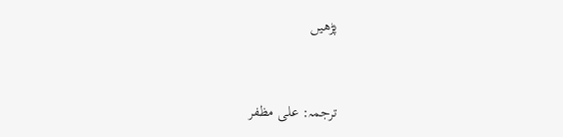پڑھیں


ترجمہ: علی مظفر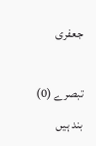جعفری

تبصرے (0) بند ہیں